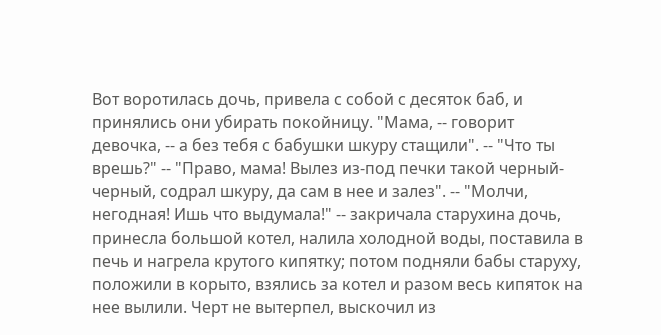Вот воротилась дочь, привела с собой с десяток баб, и принялись они убирать покойницу. "Мама, -- говорит девочка, -- а без тебя с бабушки шкуру стащили". -- "Что ты врешь?" -- "Право, мама! Вылез из-под печки такой черный-черный, содрал шкуру, да сам в нее и залез". -- "Молчи, негодная! Ишь что выдумала!" -- закричала старухина дочь, принесла большой котел, налила холодной воды, поставила в печь и нагрела крутого кипятку; потом подняли бабы старуху, положили в корыто, взялись за котел и разом весь кипяток на нее вылили. Черт не вытерпел, выскочил из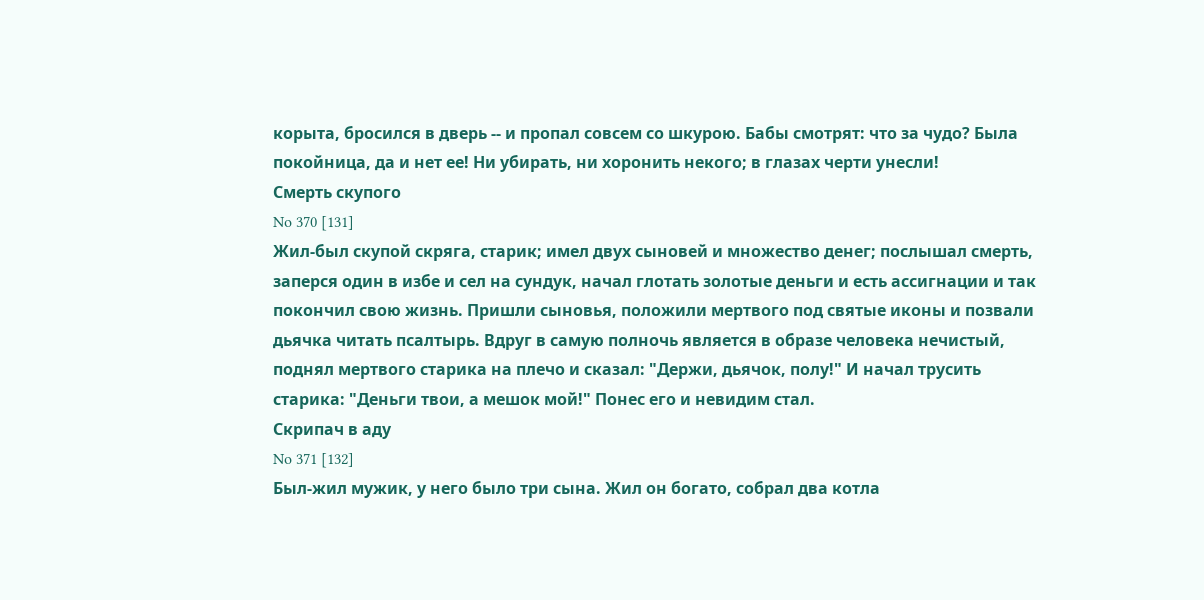корыта, бросился в дверь -- и пропал совсем со шкурою. Бабы смотрят: что за чудо? Была покойница, да и нет ее! Ни убирать, ни хоронить некого; в глазах черти унесли!
Смерть скупого
No 370 [131]
Жил-был скупой скряга, старик; имел двух сыновей и множество денег; послышал смерть, заперся один в избе и сел на сундук, начал глотать золотые деньги и есть ассигнации и так покончил свою жизнь. Пришли сыновья, положили мертвого под святые иконы и позвали дьячка читать псалтырь. Вдруг в самую полночь является в образе человека нечистый, поднял мертвого старика на плечо и сказал: "Держи, дьячок, полу!" И начал трусить старика: "Деньги твои, а мешок мой!" Понес его и невидим стал.
Скрипач в аду
No 371 [132]
Был-жил мужик, у него было три сына. Жил он богато, собрал два котла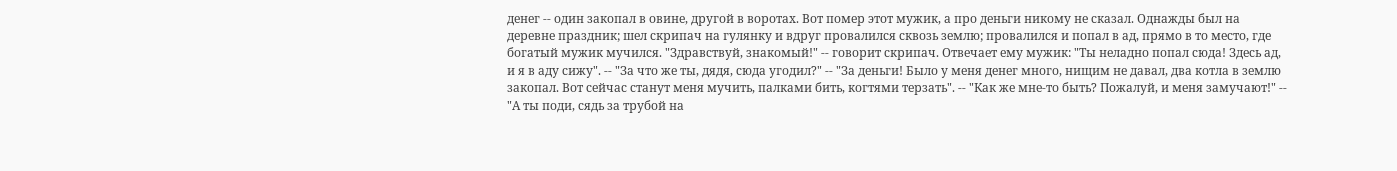денег -- один закопал в овине, другой в воротах. Вот помер этот мужик, а про деньги никому не сказал. Однажды был на деревне праздник; шел скрипач на гулянку и вдруг провалился сквозь землю; провалился и попал в ад, прямо в то место, где богатый мужик мучился. "Здравствуй, знакомый!" -- говорит скрипач. Отвечает ему мужик: "Ты неладно попал сюда! Здесь ад, и я в аду сижу". -- "За что же ты, дядя, сюда угодил?" -- "За деньги! Было у меня денег много, нищим не давал, два котла в землю закопал. Вот сейчас станут меня мучить, палками бить, когтями терзать". -- "Как же мне-то быть? Пожалуй, и меня замучают!" -- "А ты поди, сядь за трубой на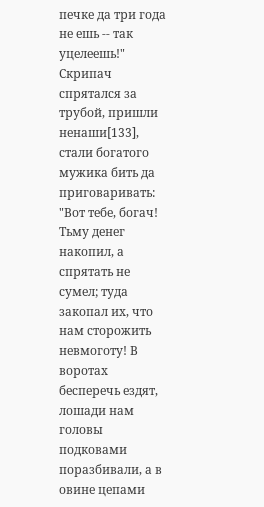печке да три года не ешь -- так уцелеешь!" Скрипач спрятался за трубой, пришли ненаши[133], стали богатого мужика бить да приговаривать: "Вот тебе, богач! Тьму денег накопил, а спрятать не сумел; туда закопал их, что нам сторожить невмоготу! В воротах бесперечь ездят, лошади нам головы подковами поразбивали, а в овине цепами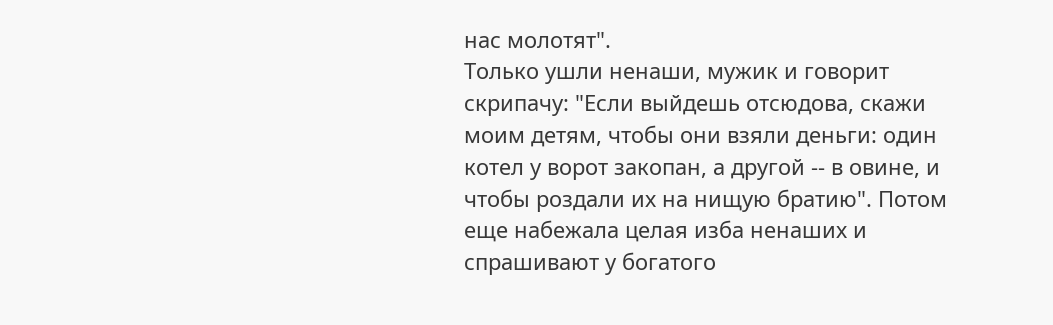нас молотят".
Только ушли ненаши, мужик и говорит скрипачу: "Если выйдешь отсюдова, скажи моим детям, чтобы они взяли деньги: один котел у ворот закопан, а другой -- в овине, и чтобы роздали их на нищую братию". Потом еще набежала целая изба ненаших и спрашивают у богатого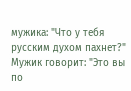мужика: "Что у тебя русским духом пахнет?" Мужик говорит: "Это вы по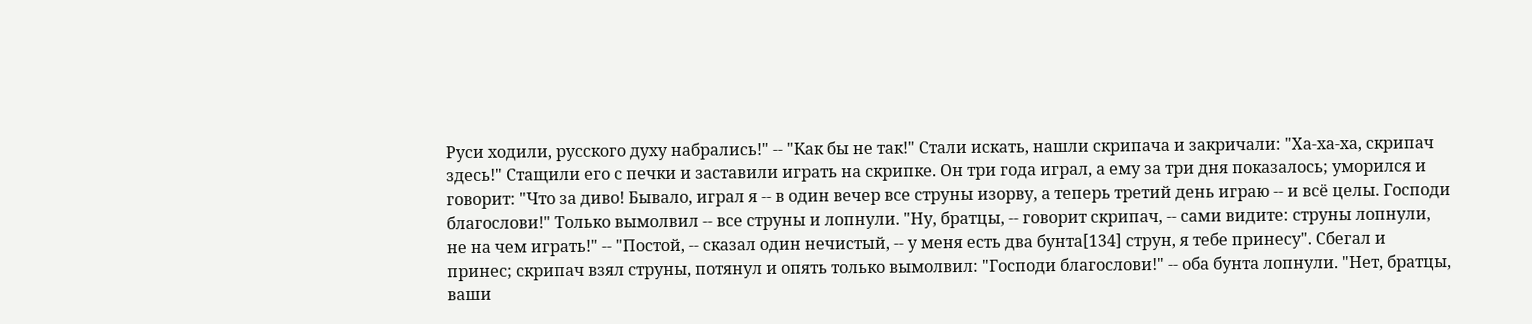Руси ходили, русского духу набрались!" -- "Как бы не так!" Стали искать, нашли скрипача и закричали: "Ха-ха-ха, скрипач здесь!" Стащили его с печки и заставили играть на скрипке. Он три года играл, а ему за три дня показалось; уморился и говорит: "Что за диво! Бывало, играл я -- в один вечер все струны изорву, а теперь третий день играю -- и всё целы. Господи благослови!" Только вымолвил -- все струны и лопнули. "Ну, братцы, -- говорит скрипач, -- сами видите: струны лопнули, не на чем играть!" -- "Постой, -- сказал один нечистый, -- у меня есть два бунта[134] струн, я тебе принесу". Сбегал и принес; скрипач взял струны, потянул и опять только вымолвил: "Господи благослови!" -- оба бунта лопнули. "Нет, братцы, ваши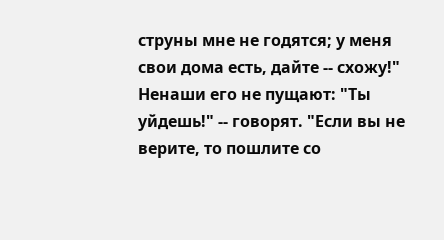струны мне не годятся; у меня свои дома есть, дайте -- схожу!" Ненаши его не пущают: "Ты уйдешь!" -- говорят. "Если вы не верите, то пошлите со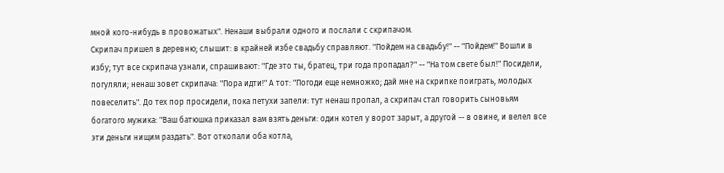мной кого-нибудь в провожатых". Ненаши выбрали одного и послали с скрипачом.
Скрипач пришел в деревню; слышит: в крайней избе свадьбу справляют. "Пойдем на свадьбу!" -- "Пойдем!" Вошли в избу; тут все скрипача узнали, спрашивают: "Где это ты, братец, три года пропадал?" -- "На том свете был!" Посидели, погуляли; ненаш зовет скрипача: "Пора идти!" А тот: "Погоди еще немножко; дай мне на скрипке поиграть, молодых повеселить". До тех пор просидели, пока петухи запели: тут ненаш пропал, а скрипач стал говорить сыновьям богатого мужика: "Ваш батюшка приказал вам взять деньги: один котел у ворот зарыт, а другой -- в овине, и велел все эти деньги нищим раздать". Вот откопали оба котла,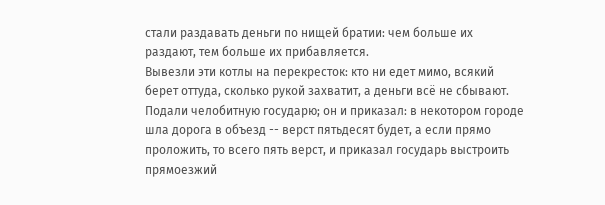стали раздавать деньги по нищей братии: чем больше их раздают, тем больше их прибавляется.
Вывезли эти котлы на перекресток: кто ни едет мимо, всякий берет оттуда, сколько рукой захватит, а деньги всё не сбывают. Подали челобитную государю; он и приказал: в некотором городе шла дорога в объезд -- верст пятьдесят будет, а если прямо проложить, то всего пять верст, и приказал государь выстроить прямоезжий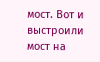мост. Вот и выстроили мост на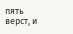пять верст, и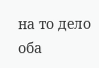на то дело оба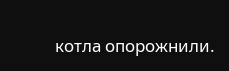котла опорожнили.